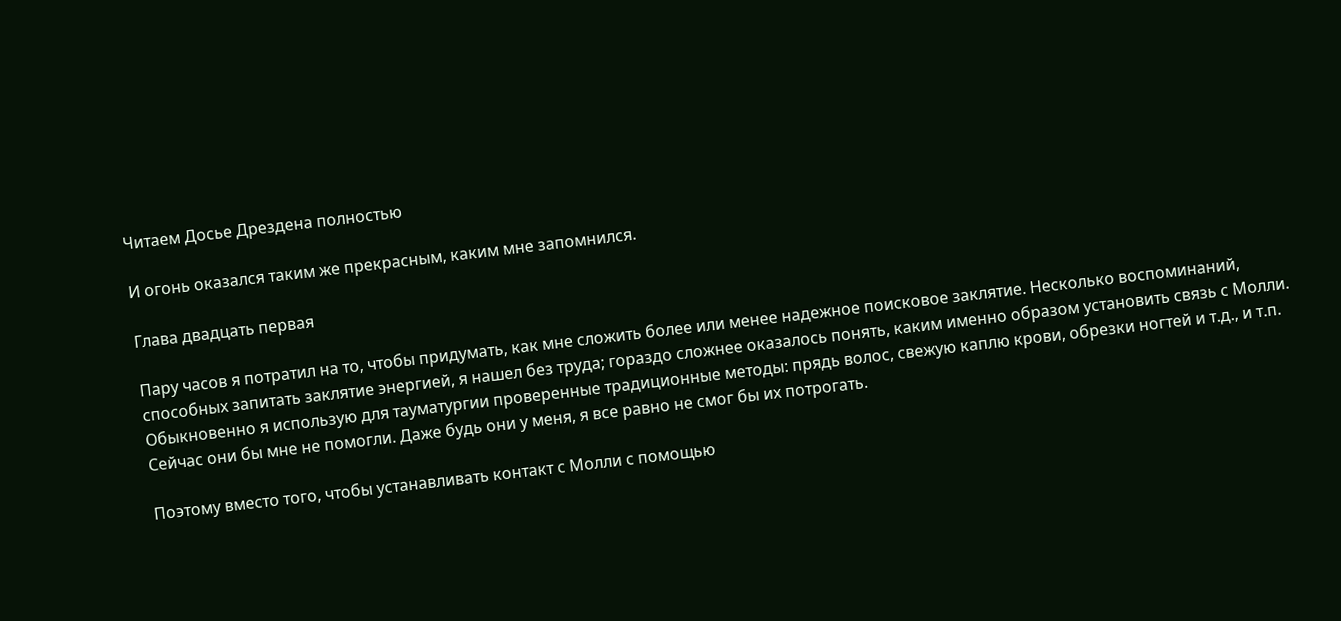Читаем Досье Дрездена полностью

И огонь оказался таким же прекрасным, каким мне запомнился.

Глава двадцать первая

Пару часов я потратил на то, чтобы придумать, как мне сложить более или менее надежное поисковое заклятие. Несколько воспоминаний, способных запитать заклятие энергией, я нашел без труда; гораздо сложнее оказалось понять, каким именно образом установить связь с Молли. Обыкновенно я использую для тауматургии проверенные традиционные методы: прядь волос, свежую каплю крови, обрезки ногтей и т.д., и т.п. Сейчас они бы мне не помогли. Даже будь они у меня, я все равно не смог бы их потрогать.

Поэтому вместо того, чтобы устанавливать контакт с Молли с помощью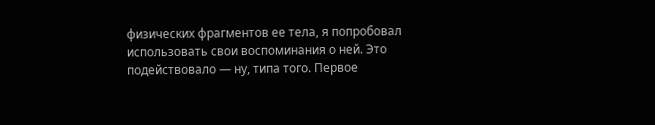физических фрагментов ее тела, я попробовал использовать свои воспоминания о ней. Это подействовало — ну, типа того. Первое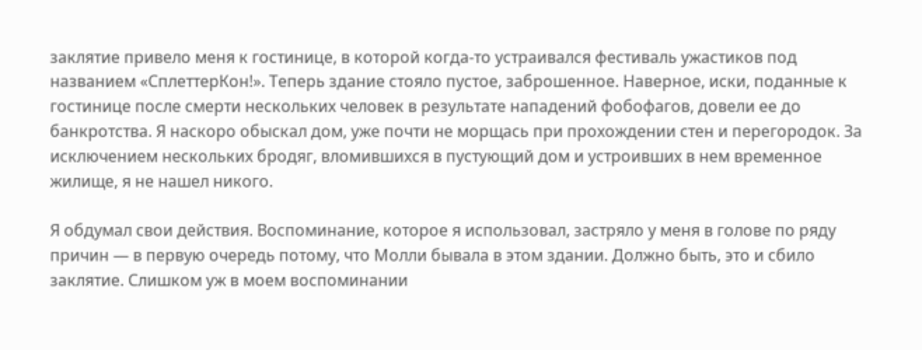заклятие привело меня к гостинице, в которой когда-то устраивался фестиваль ужастиков под названием «СплеттерКон!». Теперь здание стояло пустое, заброшенное. Наверное, иски, поданные к гостинице после смерти нескольких человек в результате нападений фобофагов, довели ее до банкротства. Я наскоро обыскал дом, уже почти не морщась при прохождении стен и перегородок. За исключением нескольких бродяг, вломившихся в пустующий дом и устроивших в нем временное жилище, я не нашел никого.

Я обдумал свои действия. Воспоминание, которое я использовал, застряло у меня в голове по ряду причин — в первую очередь потому, что Молли бывала в этом здании. Должно быть, это и сбило заклятие. Слишком уж в моем воспоминании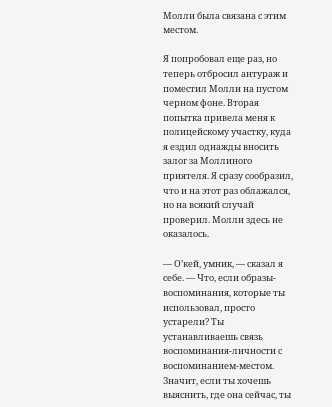Молли была связана с этим местом.

Я попробовал еще раз, но теперь отбросил антураж и поместил Молли на пустом черном фоне. Вторая попытка привела меня к полицейскому участку, куда я ездил однажды вносить залог за Моллиного приятеля. Я сразу сообразил, что и на этот раз облажался, но на всякий случай проверил. Молли здесь не оказалось.

— О’кей, умник, — сказал я себе. — Что, если образы-воспоминания, которые ты использовал, просто устарели? Ты устанавливаешь связь воспоминания-личности с воспоминанием-местом. Значит, если ты хочешь выяснить, где она сейчас, ты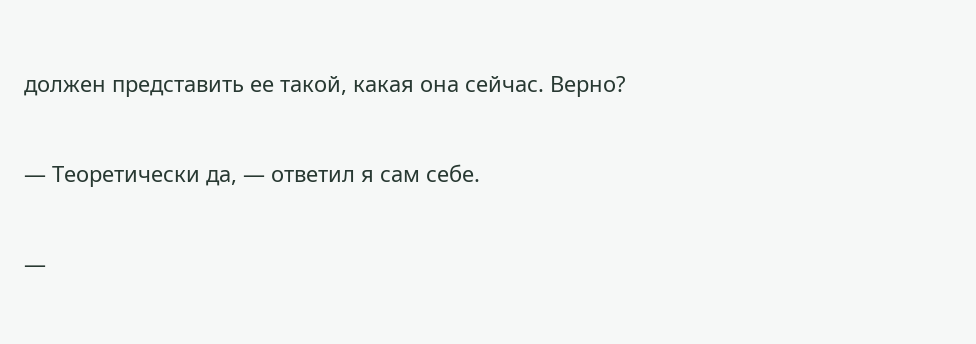должен представить ее такой, какая она сейчас. Верно?

— Теоретически да, — ответил я сам себе.

—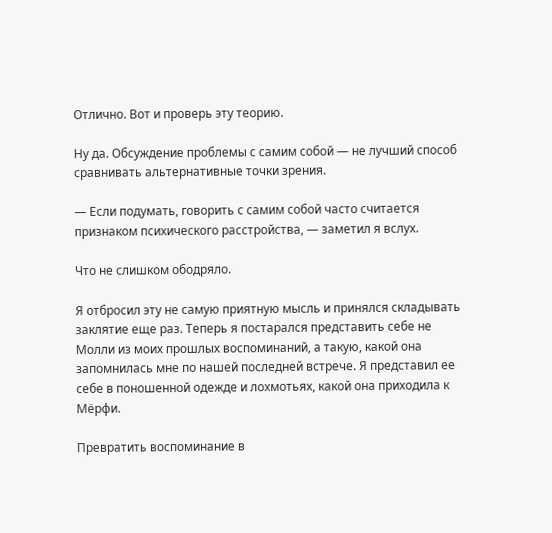Отлично. Вот и проверь эту теорию.

Ну да. Обсуждение проблемы с самим собой — не лучший способ сравнивать альтернативные точки зрения.

— Если подумать, говорить с самим собой часто считается признаком психического расстройства, — заметил я вслух.

Что не слишком ободряло.

Я отбросил эту не самую приятную мысль и принялся складывать заклятие еще раз. Теперь я постарался представить себе не Молли из моих прошлых воспоминаний, а такую, какой она запомнилась мне по нашей последней встрече. Я представил ее себе в поношенной одежде и лохмотьях, какой она приходила к Мёрфи.

Превратить воспоминание в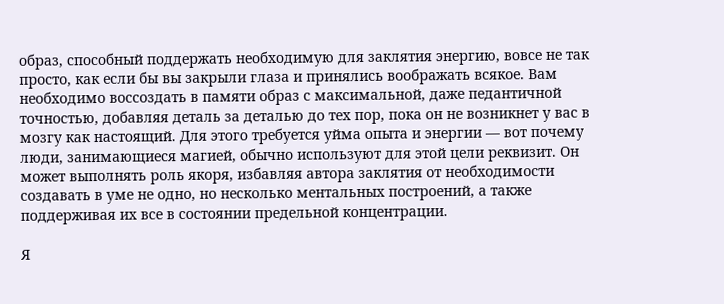образ, способный поддержать необходимую для заклятия энергию, вовсе не так просто, как если бы вы закрыли глаза и принялись воображать всякое. Вам необходимо воссоздать в памяти образ с максимальной, даже педантичной точностью, добавляя деталь за деталью до тех пор, пока он не возникнет у вас в мозгу как настоящий. Для этого требуется уйма опыта и энергии — вот почему люди, занимающиеся магией, обычно используют для этой цели реквизит. Он может выполнять роль якоря, избавляя автора заклятия от необходимости создавать в уме не одно, но несколько ментальных построений, а также поддерживая их все в состоянии предельной концентрации.

Я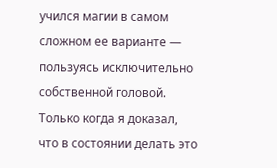учился магии в самом сложном ее варианте — пользуясь исключительно собственной головой. Только когда я доказал, что в состоянии делать это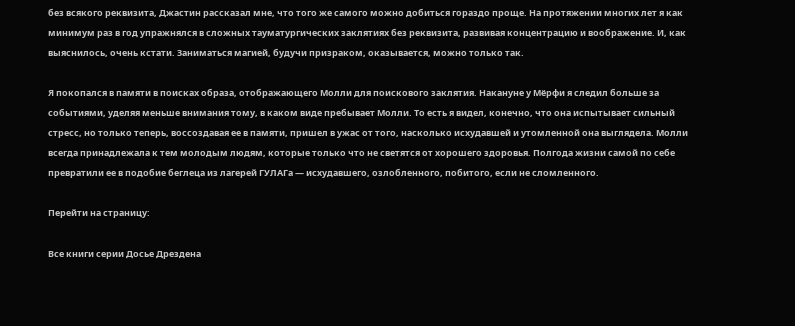без всякого реквизита, Джастин рассказал мне, что того же самого можно добиться гораздо проще. На протяжении многих лет я как минимум раз в год упражнялся в сложных тауматургических заклятиях без реквизита, развивая концентрацию и воображение. И, как выяснилось, очень кстати. Заниматься магией, будучи призраком, оказывается, можно только так.

Я покопался в памяти в поисках образа, отображающего Молли для поискового заклятия. Накануне у Мёрфи я следил больше за событиями, уделяя меньше внимания тому, в каком виде пребывает Молли. То есть я видел, конечно, что она испытывает сильный стресс, но только теперь, воссоздавая ее в памяти, пришел в ужас от того, насколько исхудавшей и утомленной она выглядела. Молли всегда принадлежала к тем молодым людям, которые только что не светятся от хорошего здоровья. Полгода жизни самой по себе превратили ее в подобие беглеца из лагерей ГУЛАГа — исхудавшего, озлобленного, побитого, если не сломленного.

Перейти на страницу:

Все книги серии Досье Дрездена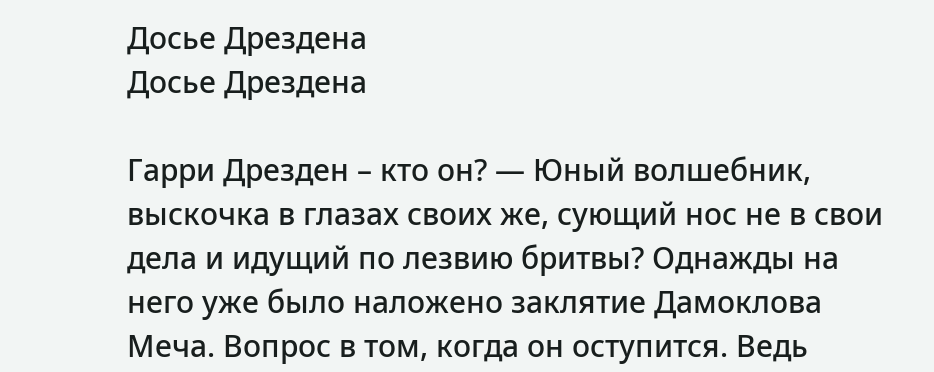Досье Дрездена
Досье Дрездена

Гарри Дрезден – кто он? — Юный волшебник, выскочка в глазах своих же, сующий нос не в свои дела и идущий по лезвию бритвы? Однажды на него уже было наложено заклятие Дамоклова Меча. Вопрос в том, когда он оступится. Ведь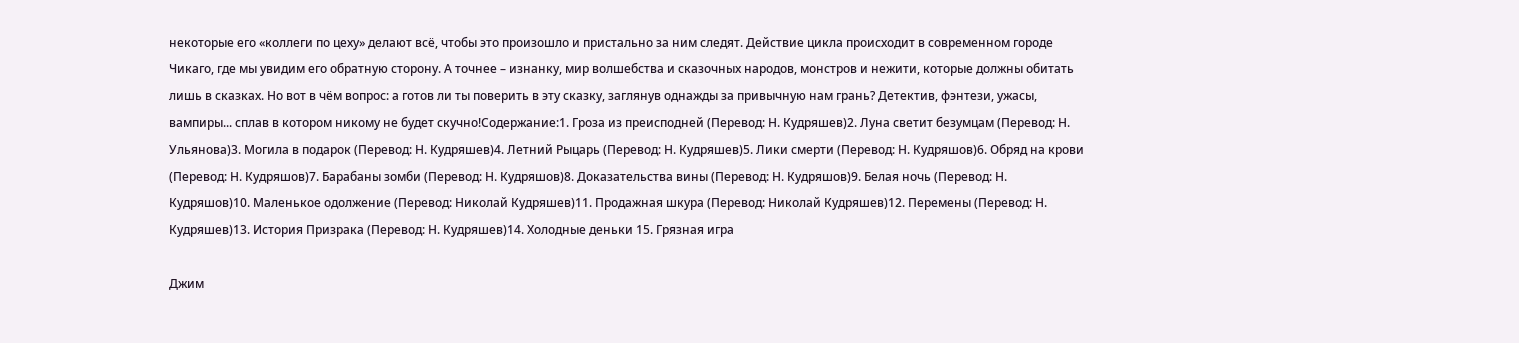некоторые его «коллеги по цеху» делают всё, чтобы это произошло и пристально за ним следят. Действие цикла происходит в современном городе Чикаго, где мы увидим его обратную сторону. А точнее – изнанку, мир волшебства и сказочных народов, монстров и нежити, которые должны обитать лишь в сказках. Но вот в чём вопрос: а готов ли ты поверить в эту сказку, заглянув однажды за привычную нам грань? Детектив, фэнтези, ужасы, вампиры... сплав в котором никому не будет скучно!Содержание:1. Гроза из преисподней (Перевод: Н. Кудряшев)2. Луна светит безумцам (Перевод: Н. Ульянова)3. Могила в подарок (Перевод: Н. Кудряшев)4. Летний Рыцарь (Перевод: Н. Кудряшев)5. Лики смерти (Перевод: Н. Кудряшов)6. Обряд на крови (Перевод: Н. Кудряшов)7. Барабаны зомби (Перевод: Н. Кудряшов)8. Доказательства вины (Перевод: Н. Кудряшов)9. Белая ночь (Перевод: Н. Кудряшов)10. Маленькое одолжение (Перевод: Николай Кудряшев)11. Продажная шкура (Перевод: Николай Кудряшев)12. Перемены (Перевод: Н. Кудряшев)13. История Призрака (Перевод: Н. Кудряшев)14. Холодные деньки 15. Грязная игра

Джим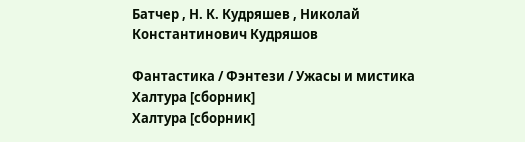Батчер , Н. К. Кудряшев , Николай Константинович Кудряшов

Фантастика / Фэнтези / Ужасы и мистика
Халтура [сборник]
Халтура [сборник]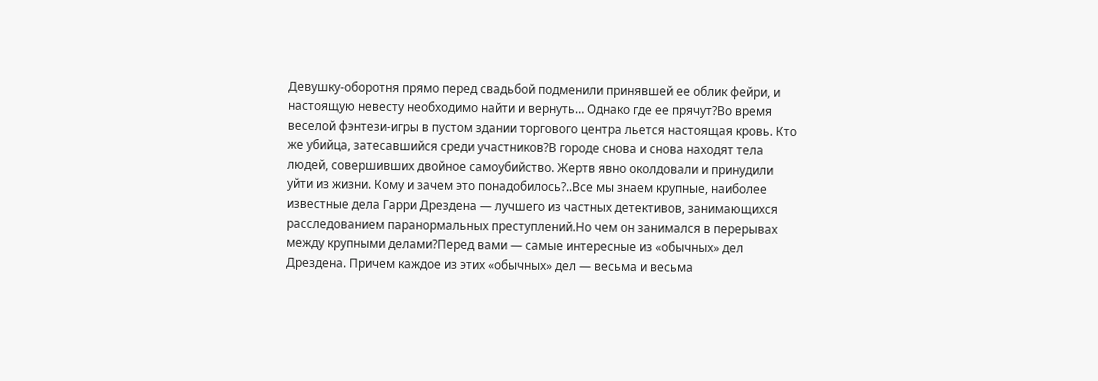Девушку-оборотня прямо перед свадьбой подменили принявшей ее облик фейри, и настоящую невесту необходимо найти и вернуть… Однако где ее прячут?Во время веселой фэнтези-игры в пустом здании торгового центра льется настоящая кровь. Кто же убийца, затесавшийся среди участников?В городе снова и снова находят тела людей, совершивших двойное самоубийство. Жертв явно околдовали и принудили уйти из жизни. Кому и зачем это понадобилось?..Все мы знаем крупные, наиболее известные дела Гарри Дрездена — лучшего из частных детективов, занимающихся расследованием паранормальных преступлений.Но чем он занимался в перерывах между крупными делами?Перед вами — самые интересные из «обычных» дел Дрездена. Причем каждое из этих «обычных» дел — весьма и весьма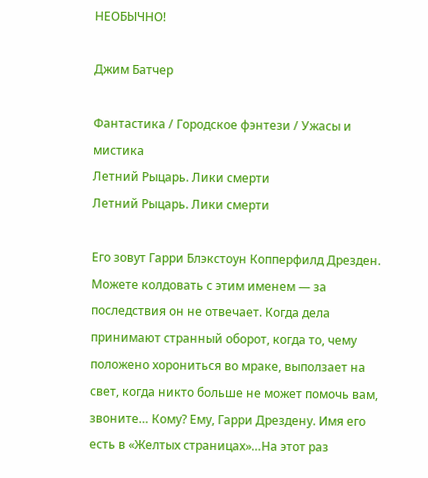НЕОБЫЧНО!

Джим Батчер

Фантастика / Городское фэнтези / Ужасы и мистика
Летний Рыцарь. Лики смерти
Летний Рыцарь. Лики смерти

Его зовут Гарри Блэкстоун Копперфилд Дрезден. Можете колдовать с этим именем — за последствия он не отвечает. Когда дела принимают странный оборот, когда то, чему положено хорониться во мраке, выползает на свет, когда никто больше не может помочь вам, звоните… Кому? Ему, Гарри Дрездену. Имя его есть в «Желтых страницах»…На этот раз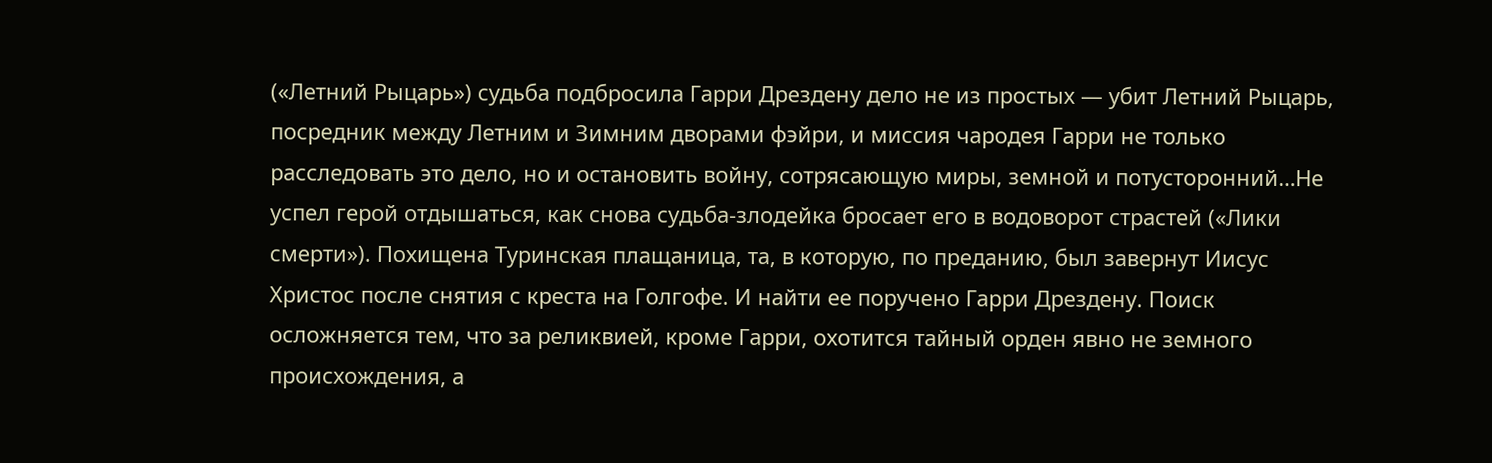(«Летний Рыцарь») судьба подбросила Гарри Дрездену дело не из простых — убит Летний Рыцарь, посредник между Летним и Зимним дворами фэйри, и миссия чародея Гарри не только расследовать это дело, но и остановить войну, сотрясающую миры, земной и потусторонний…Не успел герой отдышаться, как снова судьба-злодейка бросает его в водоворот страстей («Лики смерти»). Похищена Туринская плащаница, та, в которую, по преданию, был завернут Иисус Христос после снятия с креста на Голгофе. И найти ее поручено Гарри Дрездену. Поиск осложняется тем, что за реликвией, кроме Гарри, охотится тайный орден явно не земного происхождения, а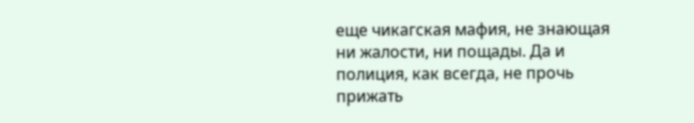еще чикагская мафия, не знающая ни жалости, ни пощады. Да и полиция, как всегда, не прочь прижать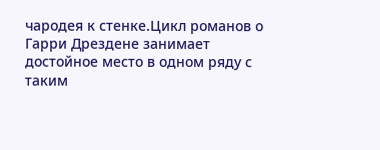чародея к стенке.Цикл романов о Гарри Дрездене занимает достойное место в одном ряду с таким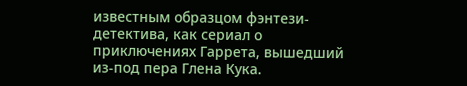известным образцом фэнтези-детектива, как сериал о приключениях Гаррета, вышедший из-под пера Глена Кука.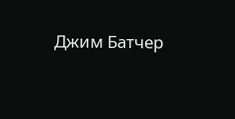Джим Батчер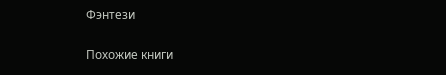Фэнтези

Похожие книги